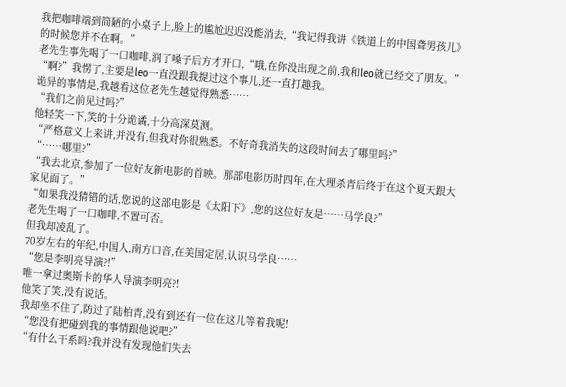我把咖啡端到简陋的小桌子上,脸上的尴尬迟迟没能消去,“我记得我讲《铁道上的中国聋男孩儿》的时候您并不在啊。”
老先生事先喝了一口咖啡,润了嗓子后方才开口,“哦,在你没出现之前,我和leo就已经交了朋友。”
“啊?”我愣了,主要是leo一直没跟我提过这个事儿,还一直打趣我。
诡异的事情是,我越看这位老先生越觉得熟悉……
“我们之前见过吗?”
他轻笑一下,笑的十分诡谲,十分高深莫测。
“严格意义上来讲,并没有,但我对你很熟悉。不好奇我消失的这段时间去了哪里吗?”
“……哪里?”
“我去北京,参加了一位好友新电影的首映。那部电影历时四年,在大理杀青后终于在这个夏天跟大家见面了。”
“如果我没猜错的话,您说的这部电影是《太阳下》,您的这位好友是……马学良?”
老先生喝了一口咖啡,不置可否。
但我却凌乱了。
70岁左右的年纪,中国人,南方口音,在美国定居,认识马学良……
“您是李明亮导演?!”
唯一拿过奥斯卡的华人导演李明亮?!
他笑了笑,没有说话。
我却坐不住了,防过了陆柏青,没有到还有一位在这儿等着我呢!
“您没有把碰到我的事情跟他说吧?”
“有什么干系吗?我并没有发现他们失去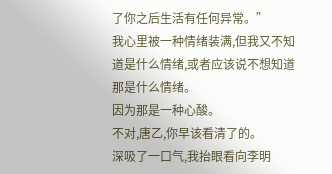了你之后生活有任何异常。”
我心里被一种情绪装满,但我又不知道是什么情绪,或者应该说不想知道那是什么情绪。
因为那是一种心酸。
不对,唐乙,你早该看清了的。
深吸了一口气,我抬眼看向李明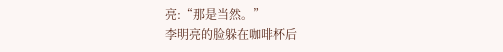亮:“那是当然。”
李明亮的脸躲在咖啡杯后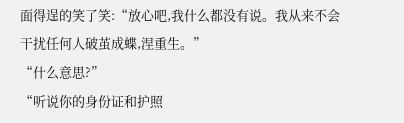面得逞的笑了笑:“放心吧,我什么都没有说。我从来不会干扰任何人破茧成蝶,涅重生。”
“什么意思?”
“听说你的身份证和护照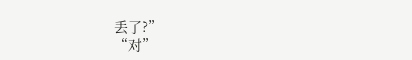丢了?”
“对”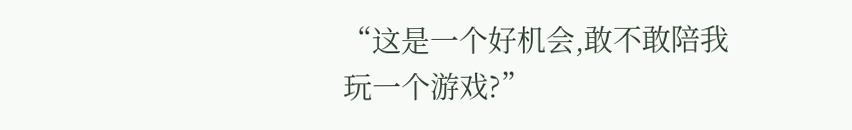“这是一个好机会,敢不敢陪我玩一个游戏?”